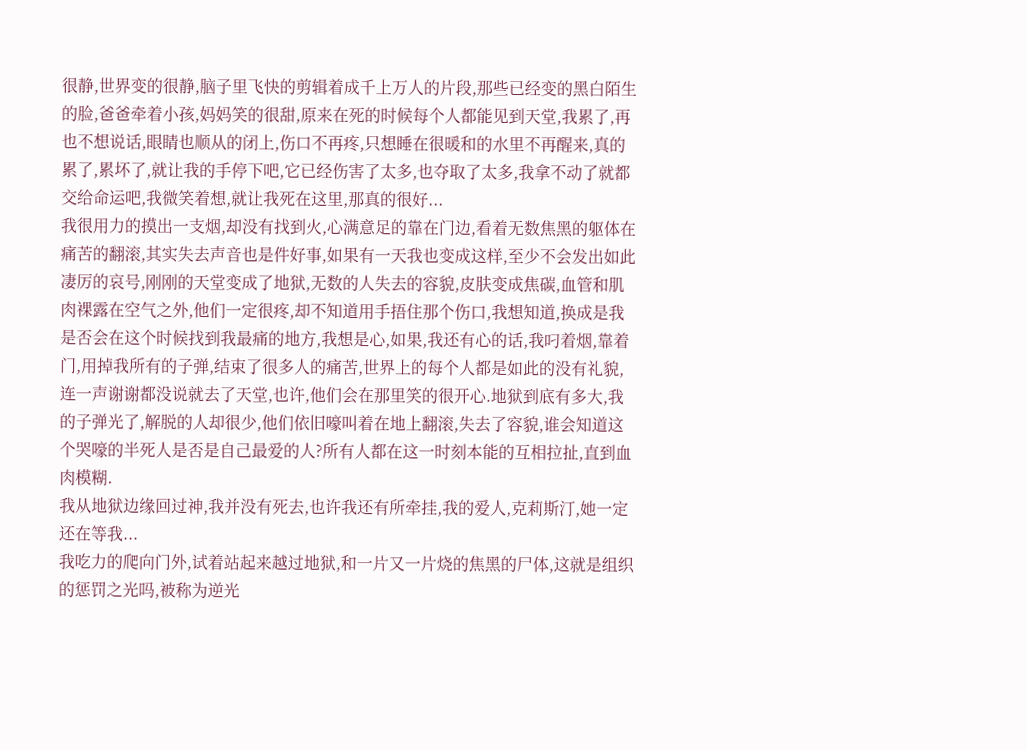很静,世界变的很静,脑子里飞快的剪辑着成千上万人的片段,那些已经变的黑白陌生的脸,爸爸牵着小孩,妈妈笑的很甜,原来在死的时候每个人都能见到天堂,我累了,再也不想说话,眼睛也顺从的闭上,伤口不再疼,只想睡在很暖和的水里不再醒来,真的累了,累坏了,就让我的手停下吧,它已经伤害了太多,也夺取了太多,我拿不动了就都交给命运吧,我微笑着想,就让我死在这里,那真的很好...
我很用力的摸出一支烟,却没有找到火,心满意足的靠在门边,看着无数焦黑的躯体在痛苦的翻滚,其实失去声音也是件好事,如果有一天我也变成这样,至少不会发出如此凄厉的哀号,刚刚的天堂变成了地狱,无数的人失去的容貌,皮肤变成焦碳,血管和肌肉裸露在空气之外,他们一定很疼,却不知道用手捂住那个伤口,我想知道,换成是我是否会在这个时候找到我最痛的地方,我想是心,如果,我还有心的话,我叼着烟,靠着门,用掉我所有的子弹,结束了很多人的痛苦,世界上的每个人都是如此的没有礼貌,连一声谢谢都没说就去了天堂,也许,他们会在那里笑的很开心.地狱到底有多大,我的子弹光了,解脱的人却很少,他们依旧嚎叫着在地上翻滚,失去了容貌,谁会知道这个哭嚎的半死人是否是自己最爱的人?所有人都在这一时刻本能的互相拉扯,直到血肉模糊.
我从地狱边缘回过神,我并没有死去,也许我还有所牵挂,我的爱人,克莉斯汀,她一定还在等我...
我吃力的爬向门外,试着站起来越过地狱,和一片又一片烧的焦黑的尸体,这就是组织的惩罚之光吗,被称为逆光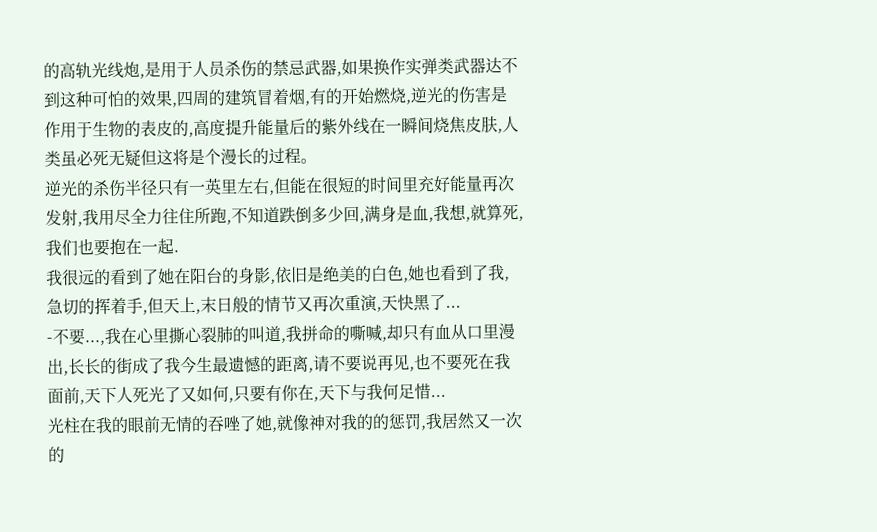的高轨光线炮,是用于人员杀伤的禁忌武器,如果换作实弹类武器达不到这种可怕的效果,四周的建筑冒着烟,有的开始燃烧,逆光的伤害是作用于生物的表皮的,高度提升能量后的紫外线在一瞬间烧焦皮肤,人类虽必死无疑但这将是个漫长的过程。
逆光的杀伤半径只有一英里左右,但能在很短的时间里充好能量再次发射,我用尽全力往住所跑,不知道跌倒多少回,满身是血,我想,就算死,我们也要抱在一起.
我很远的看到了她在阳台的身影,依旧是绝美的白色,她也看到了我,急切的挥着手,但天上,末日般的情节又再次重演,天快黑了...
-不要...,我在心里撕心裂肺的叫道,我拼命的嘶喊,却只有血从口里漫出,长长的街成了我今生最遗憾的距离,请不要说再见,也不要死在我面前,天下人死光了又如何,只要有你在,天下与我何足惜...
光柱在我的眼前无情的吞唑了她,就像神对我的的惩罚,我居然又一次的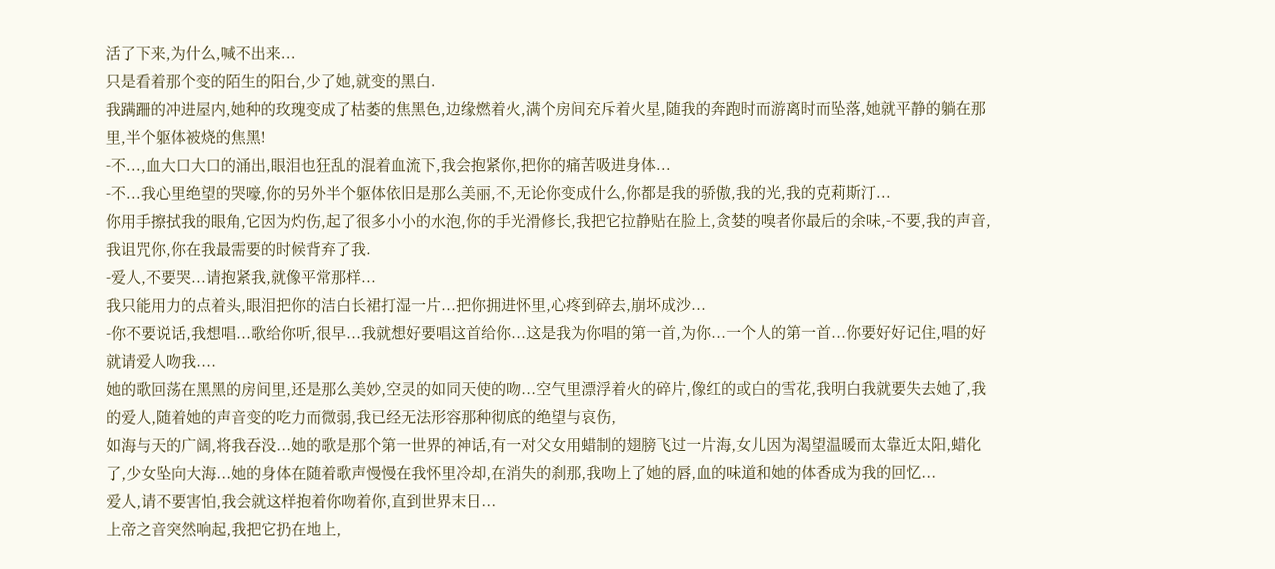活了下来,为什么,喊不出来...
只是看着那个变的陌生的阳台,少了她,就变的黑白.
我蹒跚的冲进屋内,她种的玫瑰变成了枯萎的焦黑色,边缘燃着火,满个房间充斥着火星,随我的奔跑时而游离时而坠落,她就平静的躺在那里,半个躯体被烧的焦黑!
-不...,血大口大口的涌出,眼泪也狂乱的混着血流下,我会抱紧你,把你的痛苦吸进身体...
-不...我心里绝望的哭嚎,你的另外半个躯体依旧是那么美丽,不,无论你变成什么,你都是我的骄傲,我的光,我的克莉斯汀...
你用手擦拭我的眼角,它因为灼伤,起了很多小小的水泡,你的手光滑修长,我把它拉静贴在脸上,贪婪的嗅者你最后的余味,-不要,我的声音,我诅咒你,你在我最需要的时候背弃了我.
-爱人,不要哭...请抱紧我,就像平常那样...
我只能用力的点着头,眼泪把你的洁白长裙打湿一片...把你拥进怀里,心疼到碎去,崩坏成沙...
-你不要说话,我想唱...歌给你听,很早...我就想好要唱这首给你...这是我为你唱的第一首,为你...一个人的第一首...你要好好记住,唱的好就请爱人吻我....
她的歌回荡在黑黑的房间里,还是那么美妙,空灵的如同天使的吻...空气里漂浮着火的碎片,像红的或白的雪花,我明白我就要失去她了,我的爱人,随着她的声音变的吃力而微弱,我已经无法形容那种彻底的绝望与哀伤,
如海与天的广阔,将我吞没...她的歌是那个第一世界的神话,有一对父女用蜡制的翅膀飞过一片海,女儿因为渴望温暖而太靠近太阳,蜡化了,少女坠向大海...她的身体在随着歌声慢慢在我怀里冷却,在消失的刹那,我吻上了她的唇,血的味道和她的体香成为我的回忆...
爱人,请不要害怕,我会就这样抱着你吻着你,直到世界末日...
上帝之音突然响起,我把它扔在地上,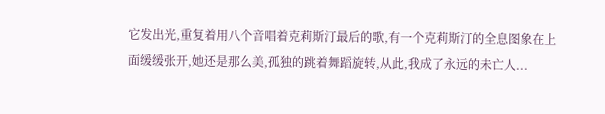它发出光,重复着用八个音唱着克莉斯汀最后的歌,有一个克莉斯汀的全息图象在上面缓缓张开,她还是那么美,孤独的跳着舞蹈旋转,从此,我成了永远的未亡人...